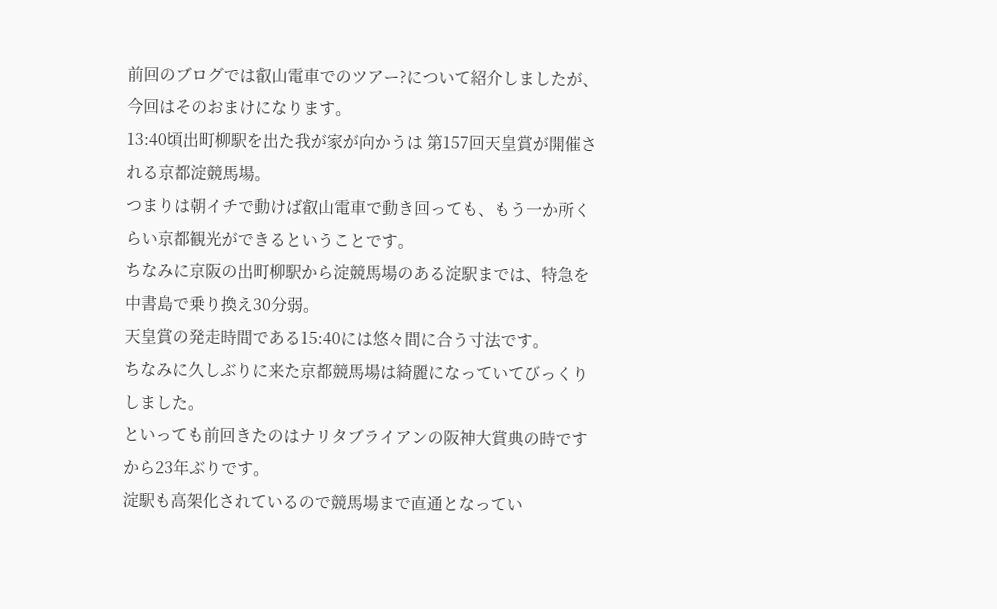前回のブログでは叡山電車でのツアー?について紹介しましたが、今回はそのおまけになります。
13:40頃出町柳駅を出た我が家が向かうは 第157回天皇賞が開催される京都淀競馬場。
つまりは朝イチで動けば叡山電車で動き回っても、もう一か所くらい京都観光ができるということです。
ちなみに京阪の出町柳駅から淀競馬場のある淀駅までは、特急を中書島で乗り換え30分弱。
天皇賞の発走時間である15:40には悠々間に合う寸法です。
ちなみに久しぶりに来た京都競馬場は綺麗になっていてびっくりしました。
といっても前回きたのはナリタブライアンの阪神大賞典の時ですから23年ぶりです。
淀駅も高架化されているので競馬場まで直通となってい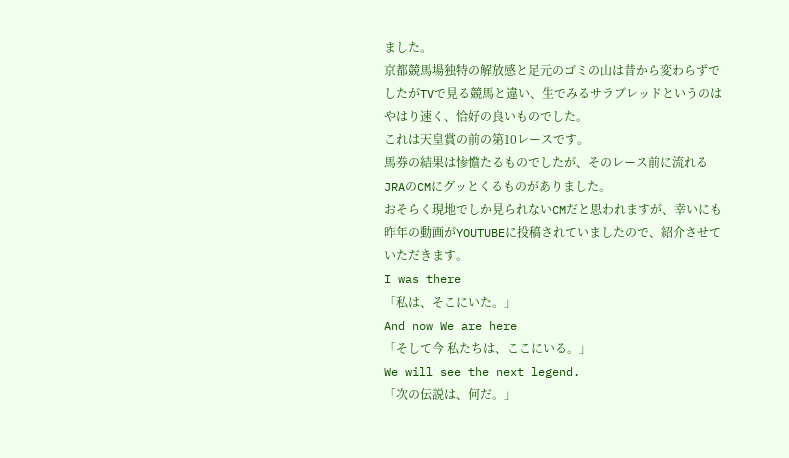ました。
京都競馬場独特の解放感と足元のゴミの山は昔から変わらずでしたがTVで見る競馬と違い、生でみるサラブレッドというのはやはり速く、恰好の良いものでした。
これは天皇賞の前の第10レースです。
馬券の結果は惨憺たるものでしたが、そのレース前に流れるJRAのCMにグッとくるものがありました。
おそらく現地でしか見られないCMだと思われますが、幸いにも昨年の動画がYOUTUBEに投稿されていましたので、紹介させていただきます。
I was there
「私は、そこにいた。」
And now We are here
「そして今 私たちは、ここにいる。」
We will see the next legend.
「次の伝説は、何だ。」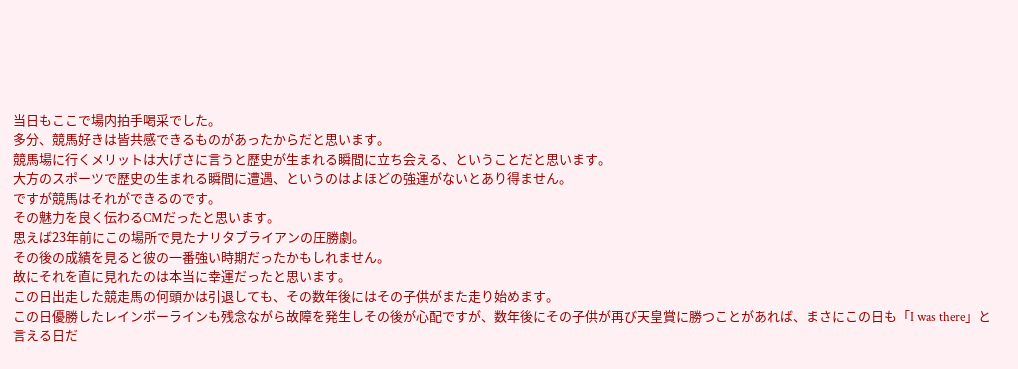当日もここで場内拍手喝采でした。
多分、競馬好きは皆共感できるものがあったからだと思います。
競馬場に行くメリットは大げさに言うと歴史が生まれる瞬間に立ち会える、ということだと思います。
大方のスポーツで歴史の生まれる瞬間に遭遇、というのはよほどの強運がないとあり得ません。
ですが競馬はそれができるのです。
その魅力を良く伝わるCMだったと思います。
思えば23年前にこの場所で見たナリタブライアンの圧勝劇。
その後の成績を見ると彼の一番強い時期だったかもしれません。
故にそれを直に見れたのは本当に幸運だったと思います。
この日出走した競走馬の何頭かは引退しても、その数年後にはその子供がまた走り始めます。
この日優勝したレインボーラインも残念ながら故障を発生しその後が心配ですが、数年後にその子供が再び天皇賞に勝つことがあれば、まさにこの日も「I was there」と言える日だ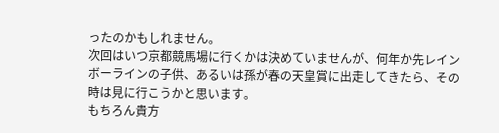ったのかもしれません。
次回はいつ京都競馬場に行くかは決めていませんが、何年か先レインボーラインの子供、あるいは孫が春の天皇賞に出走してきたら、その時は見に行こうかと思います。
もちろん貴方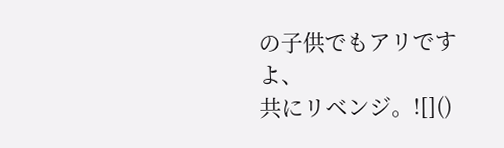の子供でもアリですよ、
共にリベンジ。![]()